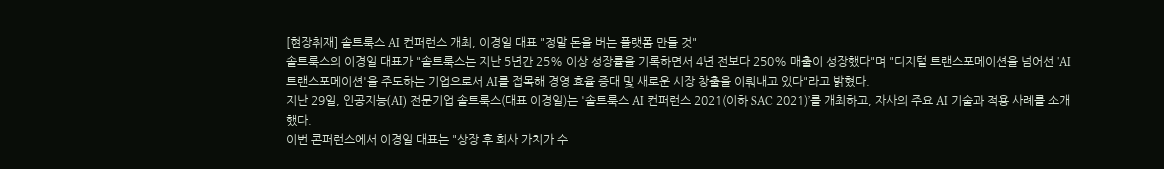[현장취재] 솔트룩스 AI 컨퍼런스 개최, 이경일 대표 "정말 돈을 버는 플랫폼 만들 것"
솔트룩스의 이경일 대표가 "솔트룩스는 지난 5년간 25% 이상 성장률을 기록하면서 4년 전보다 250% 매출이 성장했다"며 "디지털 트랜스포메이션을 넘어선 'AI 트랜스포메이션'을 주도하는 기업으로서 AI를 접목해 경영 효율 증대 및 새로운 시장 창출을 이뤄내고 있다"라고 밝혔다.
지난 29일, 인공지능(AI) 전문기업 솔트룩스(대표 이경일)는 '솔트룩스 AI 컨퍼런스 2021(이하 SAC 2021)’를 개최하고, 자사의 주요 AI 기술과 적용 사례를 소개했다.
이번 콘퍼런스에서 이경일 대표는 "상장 후 회사 가치가 수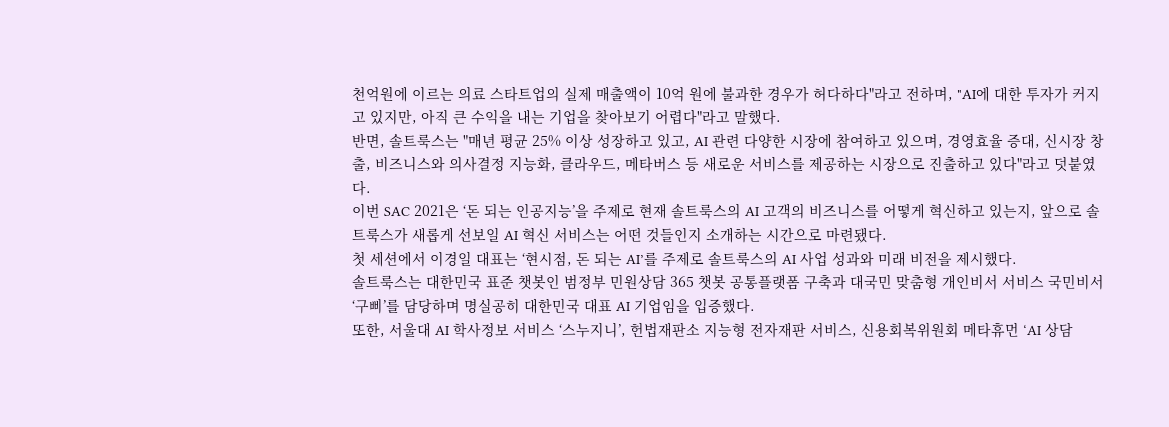천억원에 이르는 의료 스타트업의 실제 매출액이 10억 원에 불과한 경우가 허다하다"라고 전하며, "AI에 대한 투자가 커지고 있지만, 아직 큰 수익을 내는 기업을 찾아보기 어렵다"라고 말했다.
반면, 솔트룩스는 "매년 평균 25% 이상 성장하고 있고, AI 관련 다양한 시장에 참여하고 있으며, 경영효율 증대, 신시장 창출, 비즈니스와 의사결정 지능화, 클라우드, 메타버스 등 새로운 서비스를 제공하는 시장으로 진출하고 있다"라고 덧붙였다.
이번 SAC 2021은 ‘돈 되는 인공지능’을 주제로 현재 솔트룩스의 AI 고객의 비즈니스를 어떻게 혁신하고 있는지, 앞으로 솔트룩스가 새롭게 선보일 AI 혁신 서비스는 어떤 것들인지 소개하는 시간으로 마련됐다.
첫 세션에서 이경일 대표는 ‘현시점, 돈 되는 AI’를 주제로 솔트룩스의 AI 사업 성과와 미래 비전을 제시했다.
솔트룩스는 대한민국 표준 챗봇인 범정부 민원상담 365 챗봇 공통플랫폼 구축과 대국민 맞춤형 개인비서 서비스 국민비서 ‘구삐’를 담당하며 명실공히 대한민국 대표 AI 기업임을 입증했다.
또한, 서울대 AI 학사정보 서비스 ‘스누지니’, 헌법재판소 지능형 전자재판 서비스, 신용회복위원회 메타휴먼 ‘AI 상담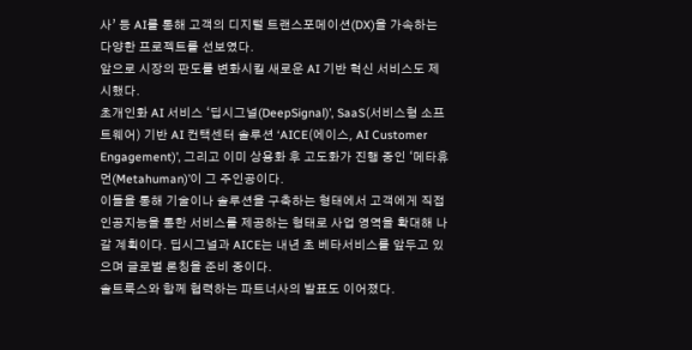사’ 등 AI를 통해 고객의 디지털 트랜스포메이션(DX)을 가속하는 다양한 프로젝트를 선보였다.
앞으로 시장의 판도를 변화시킬 새로운 AI 기반 혁신 서비스도 제시했다.
초개인화 AI 서비스 ‘딥시그널(DeepSignal)’, SaaS(서비스형 소프트웨어) 기반 AI 컨택센터 솔루션 ‘AICE(에이스, AI Customer Engagement)’, 그리고 이미 상용화 후 고도화가 진행 중인 ‘메타휴먼(Metahuman)’이 그 주인공이다.
이들을 통해 기술이나 솔루션을 구축하는 형태에서 고객에게 직접 인공지능을 통한 서비스를 제공하는 형태로 사업 영역을 확대해 나갈 계획이다. 딥시그널과 AICE는 내년 초 베타서비스를 앞두고 있으며 글로벌 론칭을 준비 중이다.
솔트룩스와 함께 협력하는 파트너사의 발표도 이어졌다.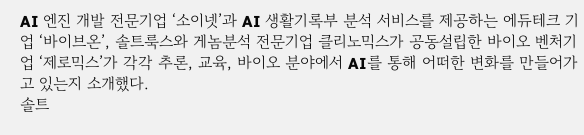AI 엔진 개발 전문기업 ‘소이넷’과 AI 생활기록부 분석 서비스를 제공하는 에듀테크 기업 ‘바이브온’, 솔트룩스와 게놈분석 전문기업 클리노믹스가 공동설립한 바이오 벤처기업 ‘제로믹스’가 각각 추론, 교육, 바이오 분야에서 AI를 통해 어떠한 변화를 만들어가고 있는지 소개했다.
솔트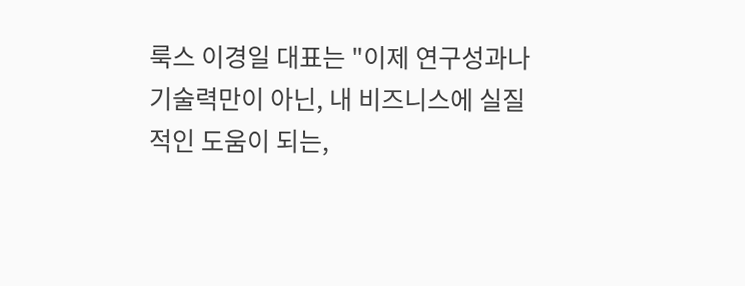룩스 이경일 대표는 "이제 연구성과나 기술력만이 아닌, 내 비즈니스에 실질적인 도움이 되는,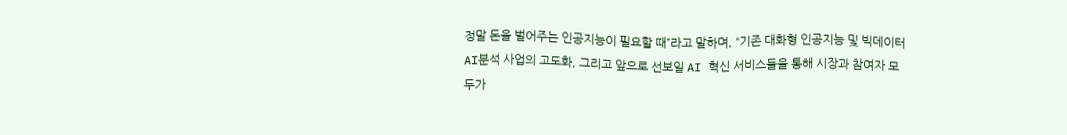정말 돈을 벌어주는 인공지능이 필요할 때”라고 말하며, “기존 대화형 인공지능 및 빅데이터 AI분석 사업의 고도화, 그리고 앞으로 선보일 AI 혁신 서비스들을 통해 시장과 참여자 모두가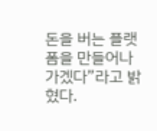돈을 버는 플랫폼을 만들어나가겠다”라고 밝혔다.